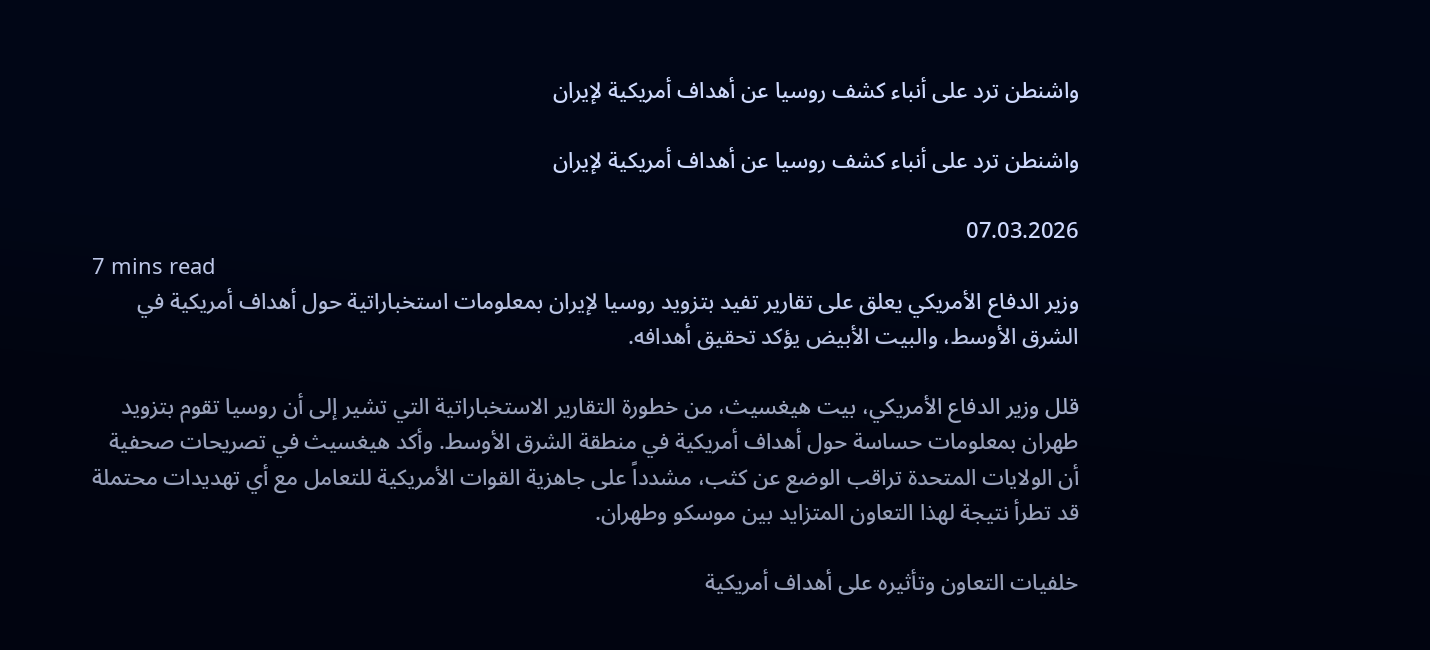واشنطن ترد على أنباء كشف روسيا عن أهداف أمريكية لإيران

واشنطن ترد على أنباء كشف روسيا عن أهداف أمريكية لإيران

07.03.2026
7 mins read
وزير الدفاع الأمريكي يعلق على تقارير تفيد بتزويد روسيا لإيران بمعلومات استخباراتية حول أهداف أمريكية في الشرق الأوسط، والبيت الأبيض يؤكد تحقيق أهدافه.

قلل وزير الدفاع الأمريكي، بيت هيغسيث، من خطورة التقارير الاستخباراتية التي تشير إلى أن روسيا تقوم بتزويد طهران بمعلومات حساسة حول أهداف أمريكية في منطقة الشرق الأوسط. وأكد هيغسيث في تصريحات صحفية أن الولايات المتحدة تراقب الوضع عن كثب، مشدداً على جاهزية القوات الأمريكية للتعامل مع أي تهديدات محتملة قد تطرأ نتيجة لهذا التعاون المتزايد بين موسكو وطهران.

خلفيات التعاون وتأثيره على أهداف أمريكية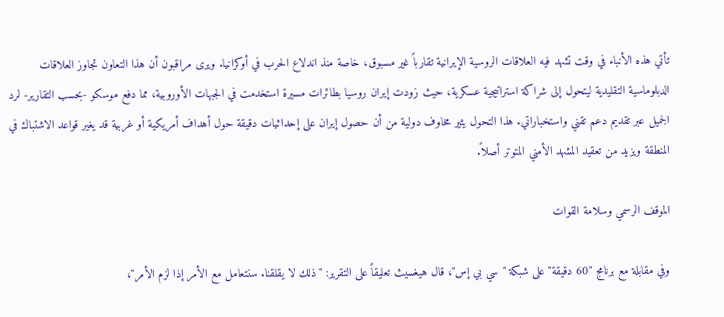تأتي هذه الأنباء في وقت تشهد فيه العلاقات الروسية الإيرانية تقارباً غير مسبوق، خاصة منذ اندلاع الحرب في أوكرانيا. ويرى مراقبون أن هذا التعاون تجاوز العلاقات الدبلوماسية التقليدية ليتحول إلى شراكة استراتيجية عسكرية، حيث زودت إيران روسيا بطائرات مسيرة استخدمت في الجبهات الأوروبية، مما دفع موسكو -بحسب التقارير- لرد الجميل عبر تقديم دعم تقني واستخباراتي. هذا التحول يثير مخاوف دولية من أن حصول إيران على إحداثيات دقيقة حول أهداف أمريكية أو غربية قد يغير قواعد الاشتباك في المنطقة ويزيد من تعقيد المشهد الأمني المتوتر أصلاً.

الموقف الرسمي وسلامة القوات

وفي مقابلة مع برنامج "60 دقيقة" على شبكة "سي بي إس"، قال هيغسيث تعليقاً على التقرير: "ذلك لا يقلقنا. سنتعامل مع الأمر إذا لزم الأمر"،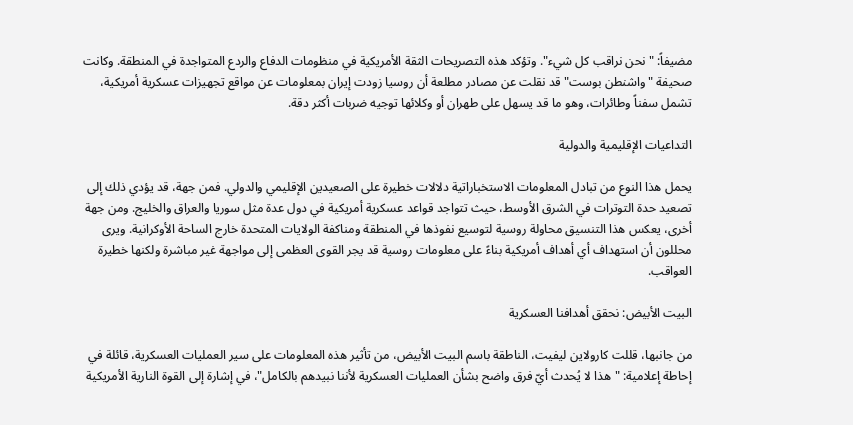مضيفاً: "نحن نراقب كل شيء". وتؤكد هذه التصريحات الثقة الأمريكية في منظومات الدفاع والردع المتواجدة في المنطقة. وكانت صحيفة "واشنطن بوست" قد نقلت عن مصادر مطلعة أن روسيا زودت إيران بمعلومات عن مواقع تجهيزات عسكرية أمريكية، تشمل سفناً وطائرات، وهو ما قد يسهل على طهران أو وكلائها توجيه ضربات أكثر دقة.

التداعيات الإقليمية والدولية

يحمل هذا النوع من تبادل المعلومات الاستخباراتية دلالات خطيرة على الصعيدين الإقليمي والدولي. فمن جهة، قد يؤدي ذلك إلى تصعيد حدة التوترات في الشرق الأوسط، حيث تتواجد قواعد عسكرية أمريكية في دول عدة مثل سوريا والعراق والخليج. ومن جهة أخرى، يعكس هذا التنسيق محاولة روسية لتوسيع نفوذها في المنطقة ومناكفة الولايات المتحدة خارج الساحة الأوكرانية. ويرى محللون أن استهداف أي أهداف أمريكية بناءً على معلومات روسية قد يجر القوى العظمى إلى مواجهة غير مباشرة ولكنها خطيرة العواقب.

البيت الأبيض: نحقق أهدافنا العسكرية

من جانبها، قللت كارولاين ليفيت، الناطقة باسم البيت الأبيض، من تأثير هذه المعلومات على سير العمليات العسكرية، قائلة في إحاطة إعلامية: "هذا لا يُحدث أيّ فرق واضح بشأن العمليات العسكرية لأننا نبيدهم بالكامل"، في إشارة إلى القوة النارية الأمريكية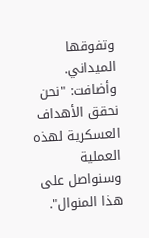وتفوقها الميداني. وأضافت: "نحن نحقق الأهداف العسكرية لهذه العملية وسنواصل على هذا المنوال".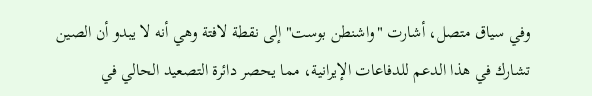وفي سياق متصل، أشارت "واشنطن بوست" إلى نقطة لافتة وهي أنه لا يبدو أن الصين تشارك في هذا الدعم للدفاعات الإيرانية، مما يحصر دائرة التصعيد الحالي في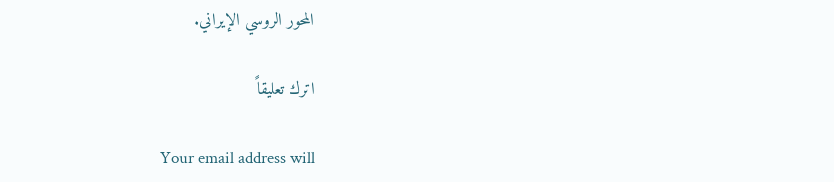المحور الروسي الإيراني.

اترك تعليقاً

Your email address will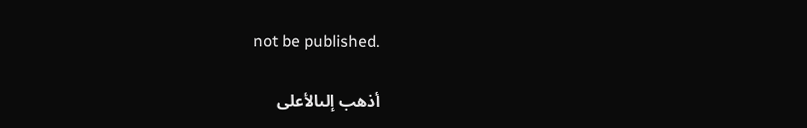not be published.

أذهب إلىالأعلى